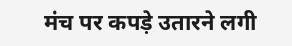मंच पर कपड़े उतारने लगी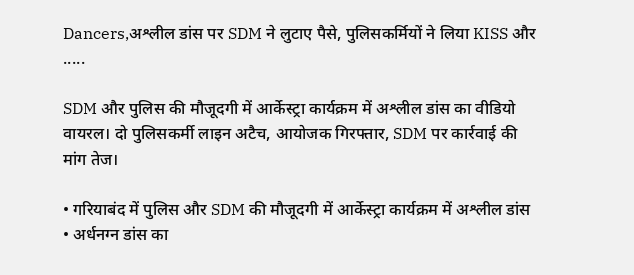Dancers,अश्लील डांस पर SDM ने लुटाए पैसे, पुलिसकर्मियों ने लिया KISS और .....

SDM और पुलिस की मौजूदगी में आर्केस्ट्रा कार्यक्रम में अश्लील डांस का वीडियो वायरल। दो पुलिसकर्मी लाइन अटैच, आयोजक गिरफ्तार, SDM पर कार्रवाई की मांग तेज।

• गरियाबंद में पुलिस और SDM की मौजूदगी में आर्केस्ट्रा कार्यक्रम में अश्लील डांस
• अर्धनग्न डांस का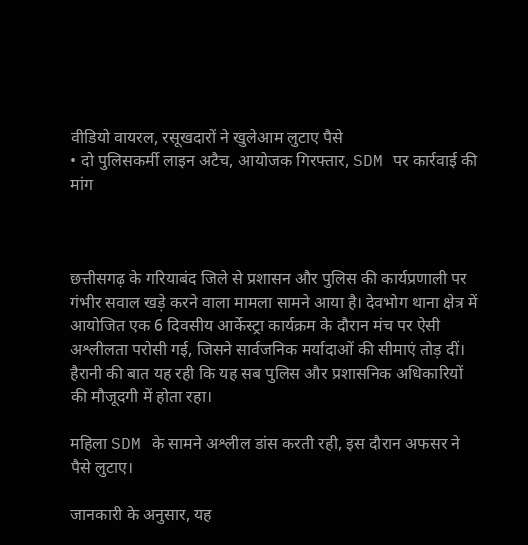वीडियो वायरल, रसूखदारों ने खुलेआम लुटाए पैसे
• दो पुलिसकर्मी लाइन अटैच, आयोजक गिरफ्तार, SDM पर कार्रवाई की मांग



छत्तीसगढ़ के गरियाबंद जिले से प्रशासन और पुलिस की कार्यप्रणाली पर गंभीर सवाल खड़े करने वाला मामला सामने आया है। देवभोग थाना क्षेत्र में आयोजित एक 6 दिवसीय आर्केस्ट्रा कार्यक्रम के दौरान मंच पर ऐसी अश्लीलता परोसी गई, जिसने सार्वजनिक मर्यादाओं की सीमाएं तोड़ दीं। हैरानी की बात यह रही कि यह सब पुलिस और प्रशासनिक अधिकारियों की मौजूदगी में होता रहा।

महिला SDM के सामने अश्लील डांस करती रही, इस दौरान अफसर ने पैसे लुटाए।

जानकारी के अनुसार, यह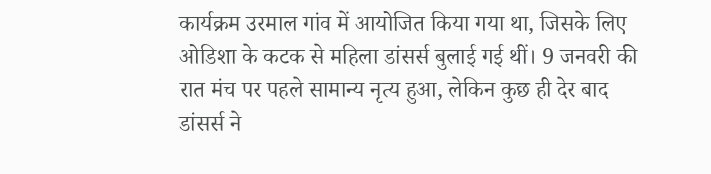कार्यक्रम उरमाल गांव में आयोजित किया गया था, जिसके लिए ओडिशा के कटक से महिला डांसर्स बुलाई गई थीं। 9 जनवरी की रात मंच पर पहले सामान्य नृत्य हुआ, लेकिन कुछ ही देर बाद डांसर्स ने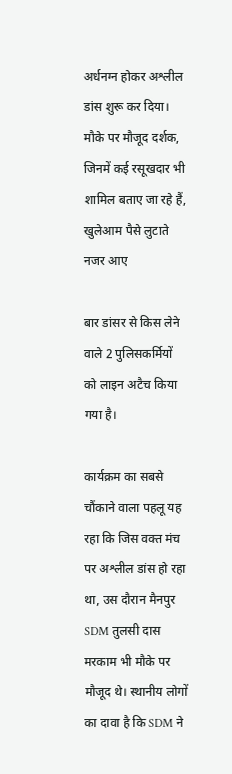अर्धनग्न होकर अश्लील डांस शुरू कर दिया। मौके पर मौजूद दर्शक, जिनमें कई रसूखदार भी शामिल बताए जा रहे हैं, खुलेआम पैसे लुटाते नजर आए

बार डांसर से किस लेने वाले 2 पुलिसकर्मियों को लाइन अटैच किया गया है।

कार्यक्रम का सबसे चौंकाने वाला पहलू यह रहा कि जिस वक्त मंच पर अश्लील डांस हो रहा था, उस दौरान मैनपुर SDM तुलसी दास मरकाम भी मौके पर मौजूद थे। स्थानीय लोगों का दावा है कि SDM ने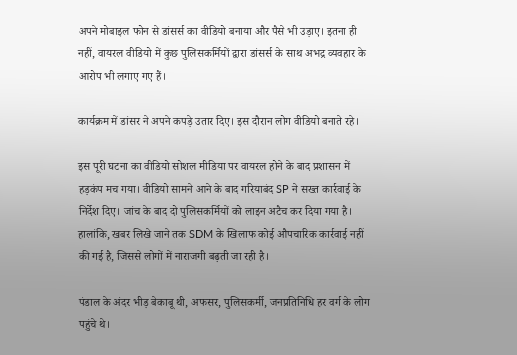अपने मोबाइल फोन से डांसर्स का वीडियो बनाया और पैसे भी उड़ाए। इतना ही नहीं, वायरल वीडियो में कुछ पुलिसकर्मियों द्वारा डांसर्स के साथ अभद्र व्यवहार के आरोप भी लगाए गए हैं।

कार्यक्रम में डांसर ने अपने कपड़े उतार दिए। इस दौरान लोग वीडियो बनाते रहे।

इस पूरी घटना का वीडियो सोशल मीडिया पर वायरल होने के बाद प्रशासन में हड़कंप मच गया। वीडियो सामने आने के बाद गरियाबंद SP ने सख्त कार्रवाई के निर्देश दिए। जांच के बाद दो पुलिसकर्मियों को लाइन अटैच कर दिया गया है। हालांकि, खबर लिखे जाने तक SDM के खिलाफ कोई औपचारिक कार्रवाई नहीं की गई है, जिससे लोगों में नाराजगी बढ़ती जा रही है।

पंडाल के अंदर भीड़ बेकाबू थी, अफसर, पुलिसकर्मी, जनप्रतिनिधि हर वर्ग के लोग पहुंचे थे।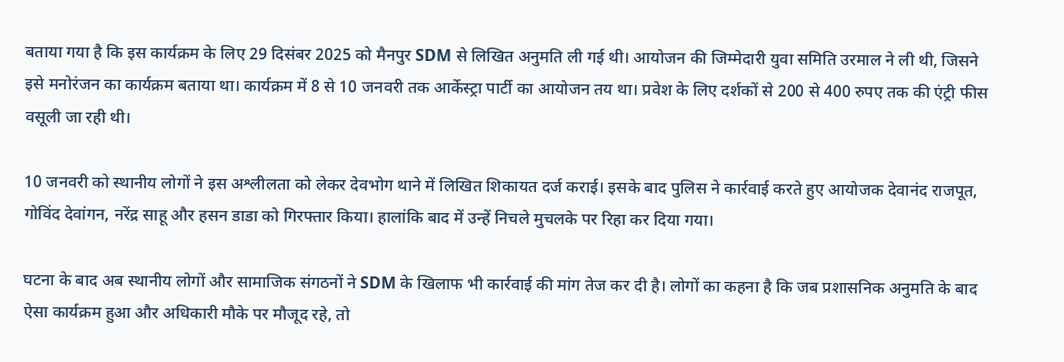बताया गया है कि इस कार्यक्रम के लिए 29 दिसंबर 2025 को मैनपुर SDM से लिखित अनुमति ली गई थी। आयोजन की जिम्मेदारी युवा समिति उरमाल ने ली थी, जिसने इसे मनोरंजन का कार्यक्रम बताया था। कार्यक्रम में 8 से 10 जनवरी तक आर्केस्ट्रा पार्टी का आयोजन तय था। प्रवेश के लिए दर्शकों से 200 से 400 रुपए तक की एंट्री फीस वसूली जा रही थी।

10 जनवरी को स्थानीय लोगों ने इस अश्लीलता को लेकर देवभोग थाने में लिखित शिकायत दर्ज कराई। इसके बाद पुलिस ने कार्रवाई करते हुए आयोजक देवानंद राजपूत, गोविंद देवांगन, नरेंद्र साहू और हसन डाडा को गिरफ्तार किया। हालांकि बाद में उन्हें निचले मुचलके पर रिहा कर दिया गया।

घटना के बाद अब स्थानीय लोगों और सामाजिक संगठनों ने SDM के खिलाफ भी कार्रवाई की मांग तेज कर दी है। लोगों का कहना है कि जब प्रशासनिक अनुमति के बाद ऐसा कार्यक्रम हुआ और अधिकारी मौके पर मौजूद रहे, तो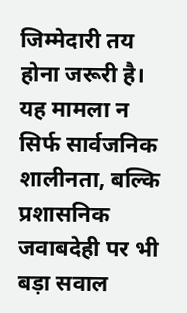जिम्मेदारी तय होना जरूरी है। यह मामला न सिर्फ सार्वजनिक शालीनता, बल्कि प्रशासनिक जवाबदेही पर भी बड़ा सवाल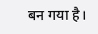बन गया है।